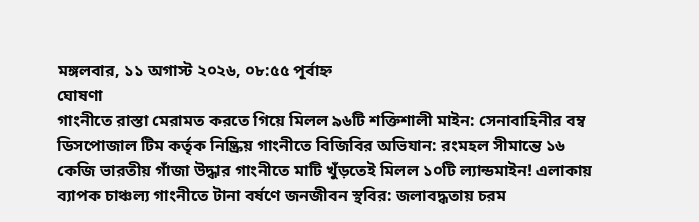মঙ্গলবার, ১১ অগাস্ট ২০২৬, ০৮:৫৫ পূর্বাহ্ন
ঘোষণা
গাংনীতে রাস্তা মেরামত করতে গিয়ে মিলল ৯৬টি শক্তিশালী মাইন: সেনাবাহিনীর বম্ব ডিসপোজাল টিম কর্তৃক নিষ্ক্রিয় গাংনীতে বিজিবির অভিযান: রংমহল সীমান্তে ১৬ কেজি ভারতীয় গাঁজা উদ্ধার গাংনীতে মাটি খুঁড়তেই মিলল ১০টি ল্যান্ডমাইন! এলাকায় ব্যাপক চাঞ্চল্য গাংনীতে টানা বর্ষণে জনজীবন স্থবির: জলাবদ্ধতায় চরম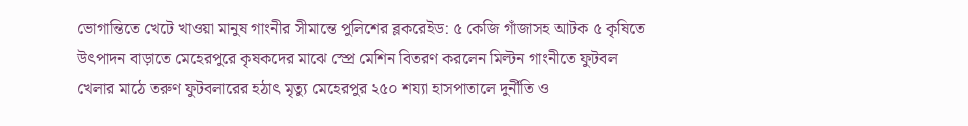ভোগান্তিতে খেটে খাওয়া মানুষ গাংনীর সীমান্তে পুলিশের ব্লকরেইড: ৫ কেজি গাঁজাসহ আটক ৫ কৃষিতে উৎপাদন বাড়াতে মেহেরপুরে কৃষকদের মাঝে স্প্রে মেশিন বিতরণ করলেন মিল্টন গাংনীতে ফুটবল খেলার মাঠে তরুণ ফুটবলারের হঠাৎ মৃত্যু মেহেরপুর ২৫০ শয্যা হাসপাতালে দুর্নীতি ও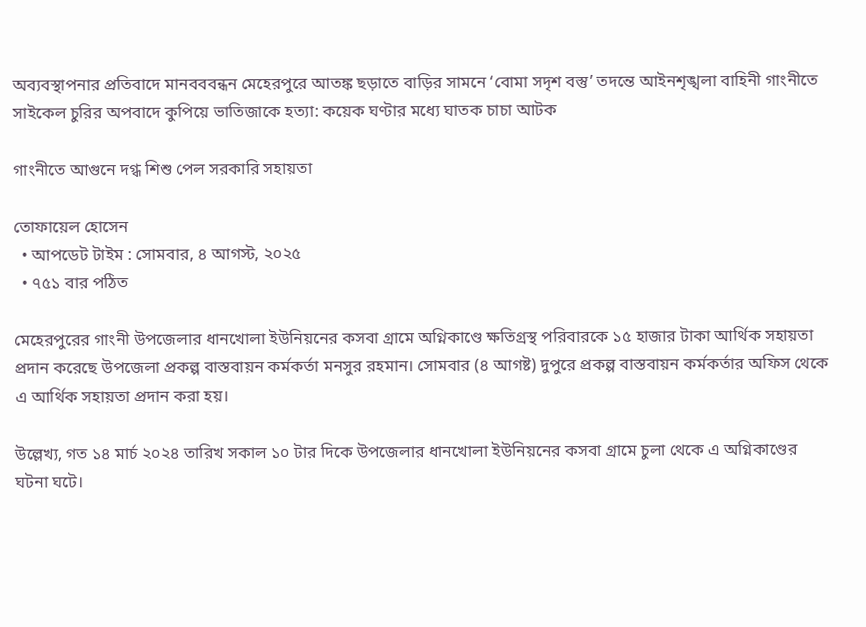অব্যবস্থাপনার প্রতিবাদে মানবববন্ধন মেহেরপুরে আতঙ্ক ছড়াতে বাড়ির সামনে ‘বোমা সদৃশ বস্তু’ তদন্তে আইনশৃঙ্খলা বাহিনী গাংনীতে সাইকেল চুরির অপবাদে কুপিয়ে ভাতিজাকে হত্যা: কয়েক ঘণ্টার মধ্যে ঘাতক চাচা আটক

গাংনীতে আগুনে দগ্ধ শিশু পেল সরকারি সহায়তা

তোফায়েল হোসেন
  • আপডেট টাইম : সোমবার, ৪ আগস্ট, ২০২৫
  • ৭৫১ বার পঠিত

মেহেরপুরের গাংনী উপজেলার ধানখোলা ইউনিয়নের কসবা গ্রামে অগ্নিকাণ্ডে ক্ষতিগ্রস্থ পরিবারকে ১৫ হাজার টাকা আর্থিক সহায়তা প্রদান করেছে উপজেলা প্রকল্প বাস্তবায়ন কর্মকর্তা মনসুর রহমান। সোমবার (৪ আগষ্ট) দুপুরে প্রকল্প বাস্তবায়ন কর্মকর্তার অফিস থেকে এ আর্থিক সহায়তা প্রদান করা হয়।

উল্লেখ্য, গত ১৪ মার্চ ২০২৪ তারিখ সকাল ১০ টার দিকে উপজেলার ধানখোলা ইউনিয়নের কসবা গ্রামে চুলা থেকে এ অগ্নিকাণ্ডের ঘটনা ঘটে।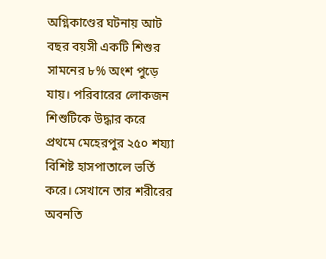অগ্নিকাণ্ডের ঘটনায় আট বছর বয়সী একটি শিশুর সামনের ৮% অংশ পুড়ে যায়। পরিবারের লোকজন শিশুটিকে উদ্ধার করে প্রথমে মেহেরপুর ২৫০ শয্যা বিশিষ্ট হাসপাতালে ভর্তি করে। সেখানে তার শরীরের অবনতি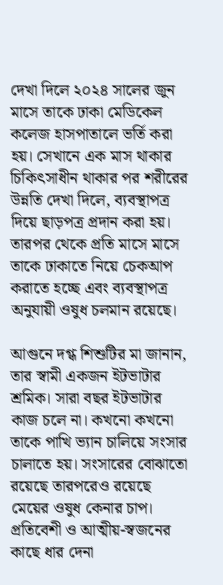দেখা দিলে ২০২৪ সালের জুন মাসে তাকে ঢাকা মেডিকেল কলেজ হাসপাতালে ভর্তি করা হয়। সেখানে এক মাস থাকার চিকিৎসাধীন থাকার পর শরীরের উন্নতি দেখা দিলে, ব্যবস্থাপত্র দিয়ে ছাড়পত্র প্রদান করা হয়। তারপর থেকে প্রতি মাসে মাসে তাকে ঢাকাতে নিয়ে চেকআপ করাতে হচ্ছে এবং ব্যবস্থাপত্র অনুযায়ী ওষুধ চলমান রয়েছে।

আগুনে দগ্ধ শিশুটির মা জানান, তার স্বামী একজন ইটভাটার শ্রমিক। সারা বছর ইটভাটার কাজ চলে না। কখনো কখনো তাকে পাখি ভ্যান চালিয়ে সংসার চালাতে হয়। সংসারের বোঝাতো রয়েছে তারপরেও রয়েছে মেয়ের ওষুধ কেনার চাপ। প্রতিবেশী ও আত্মীয়-স্বজনের কাছে ধার দেনা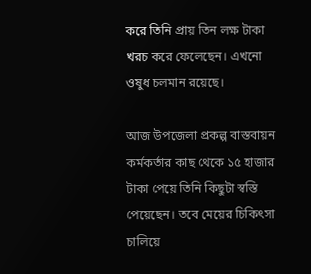করে তিনি প্রায় তিন লক্ষ টাকা খরচ করে ফেলেছেন। এখনো ওষুধ চলমান রয়েছে।

আজ উপজেলা প্রকল্প বাস্তবায়ন কর্মকর্তার কাছ থেকে ১৫ হাজার টাকা পেয়ে তিনি কিছুটা স্বস্তি পেয়েছেন। তবে মেয়ের চিকিৎসা চালিয়ে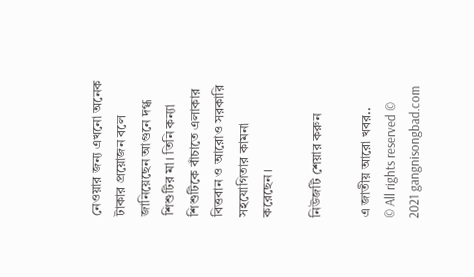নেওয়ার জন্য এখনো অনেক টাকার প্রয়োজন বলে জানিয়েছেন আগুনে দগ্ধ শিশুটির মা। তিনি কন্যা শিশুটিকে বাঁচাতে এলাকার বিত্তবান ও আরোও সরকারি সহযোগিতার কামনা করেছেন।

নিউজটি শেয়ার করুন

এ জাতীয় আরো খবর..
© All rights reserved © 2021 gangnisongbad.com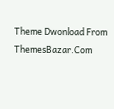Theme Dwonload From ThemesBazar.Com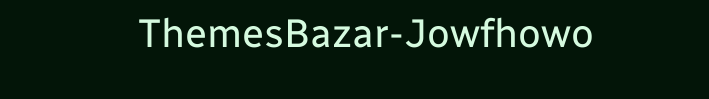ThemesBazar-Jowfhowo